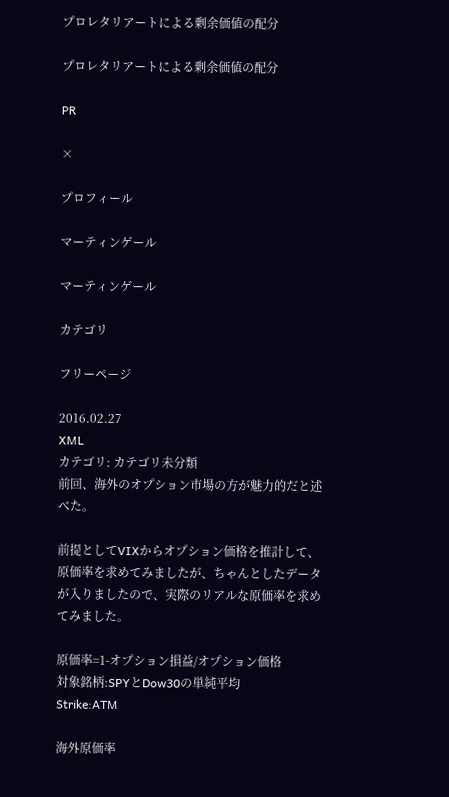プロレタリアートによる剰余価値の配分

プロレタリアートによる剰余価値の配分

PR

×

プロフィール

マーティンゲール

マーティンゲール

カテゴリ

フリーページ

2016.02.27
XML
カテゴリ: カテゴリ未分類
前回、海外のオプション市場の方が魅力的だと述べた。

前提としてVIXからオプション価格を推計して、原価率を求めてみましたが、ちゃんとしたデータが入りましたので、実際のリアルな原価率を求めてみました。

原価率=1-オプション損益/オプション価格
対象銘柄:SPYとDow30の単純平均
Strike:ATM

海外原価率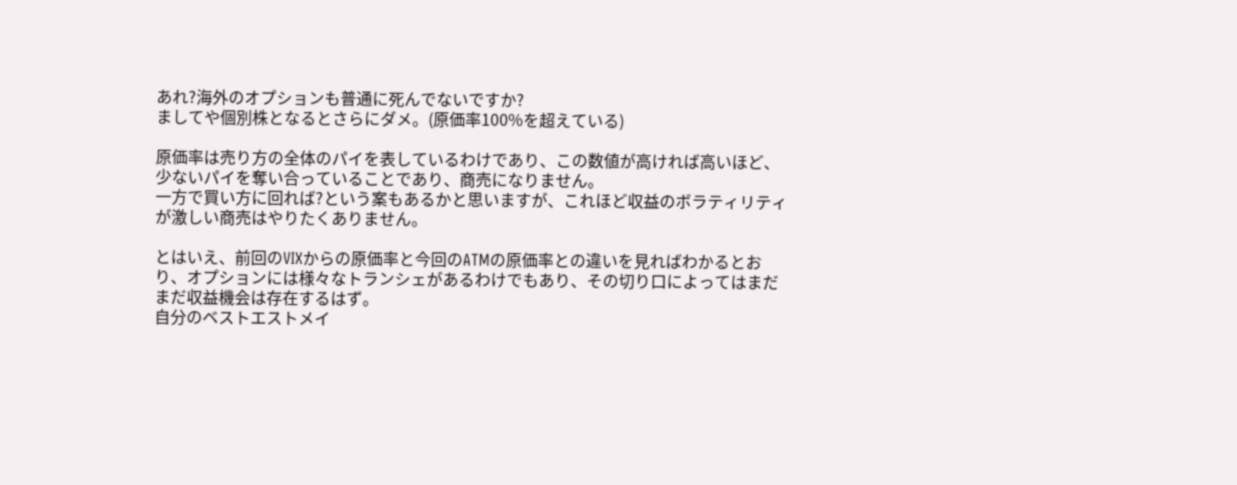あれ?海外のオプションも普通に死んでないですか?
ましてや個別株となるとさらにダメ。(原価率100%を超えている)

原価率は売り方の全体のパイを表しているわけであり、この数値が高ければ高いほど、少ないパイを奪い合っていることであり、商売になりません。
一方で買い方に回れば?という案もあるかと思いますが、これほど収益のボラティリティが激しい商売はやりたくありません。

とはいえ、前回のVIXからの原価率と今回のATMの原価率との違いを見ればわかるとおり、オプションには様々なトランシェがあるわけでもあり、その切り口によってはまだまだ収益機会は存在するはず。
自分のベストエストメイ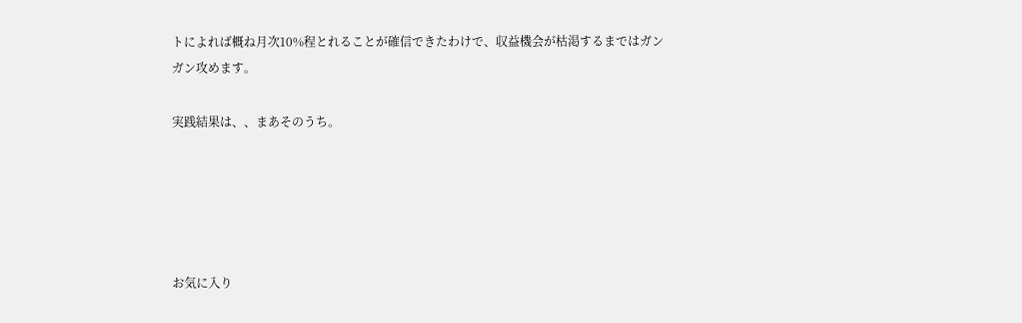トによれば概ね月次10%程とれることが確信できたわけで、収益機会が枯渇するまではガンガン攻めます。

実践結果は、、まあそのうち。





お気に入り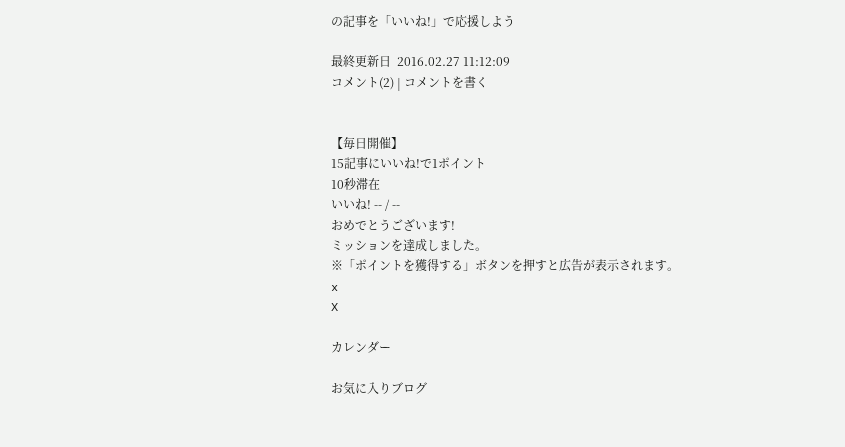の記事を「いいね!」で応援しよう

最終更新日  2016.02.27 11:12:09
コメント(2) | コメントを書く


【毎日開催】
15記事にいいね!で1ポイント
10秒滞在
いいね! -- / --
おめでとうございます!
ミッションを達成しました。
※「ポイントを獲得する」ボタンを押すと広告が表示されます。
x
X

カレンダー

お気に入りブログ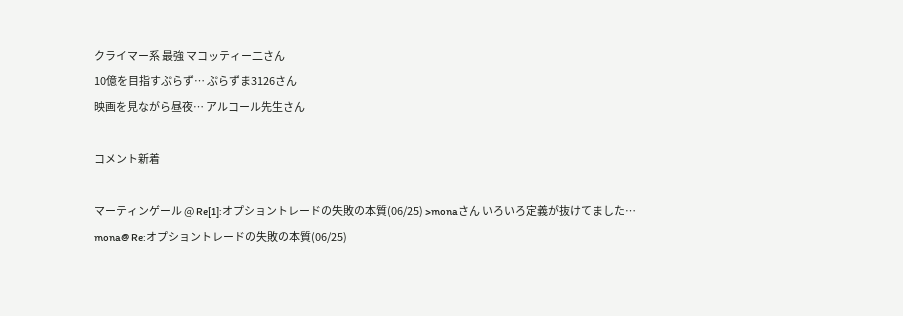クライマー系 最強 マコッティー二さん
10億を目指すぷらず… ぷらずま3126さん
映画を見ながら昼夜… アルコール先生さん

コメント新着

マーティンゲール @ Re[1]:オプショントレードの失敗の本質(06/25) >monaさん いろいろ定義が抜けてました…
mona@ Re:オプショントレードの失敗の本質(06/25)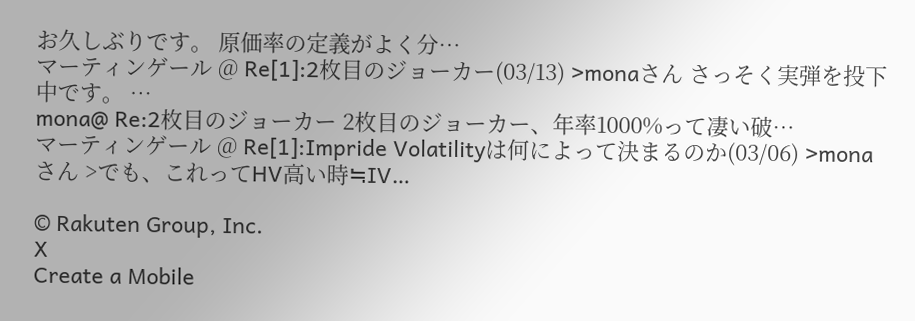お久しぶりです。 原価率の定義がよく分…
マーティンゲール @ Re[1]:2枚目のジョーカー(03/13) >monaさん さっそく実弾を投下中です。 …
mona@ Re:2枚目のジョーカー 2枚目のジョーカー、年率1000%って凄い破…
マーティンゲール @ Re[1]:Impride Volatilityは何によって決まるのか(03/06) >monaさん >でも、これってHV高い時≒IV…

© Rakuten Group, Inc.
X
Create a Mobile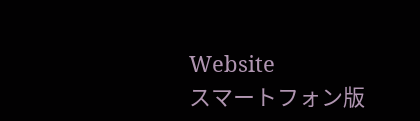Website
スマートフォン版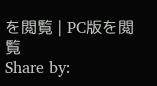を閲覧 | PC版を閲覧
Share by: